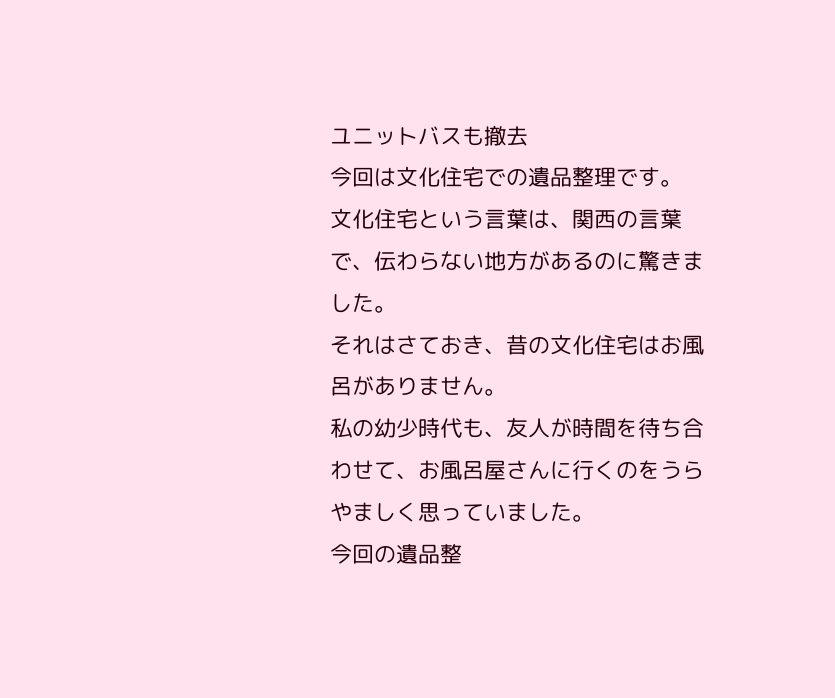ユニットバスも撤去
今回は文化住宅での遺品整理です。
文化住宅という言葉は、関西の言葉で、伝わらない地方があるのに驚きました。
それはさておき、昔の文化住宅はお風呂がありません。
私の幼少時代も、友人が時間を待ち合わせて、お風呂屋さんに行くのをうらやましく思っていました。
今回の遺品整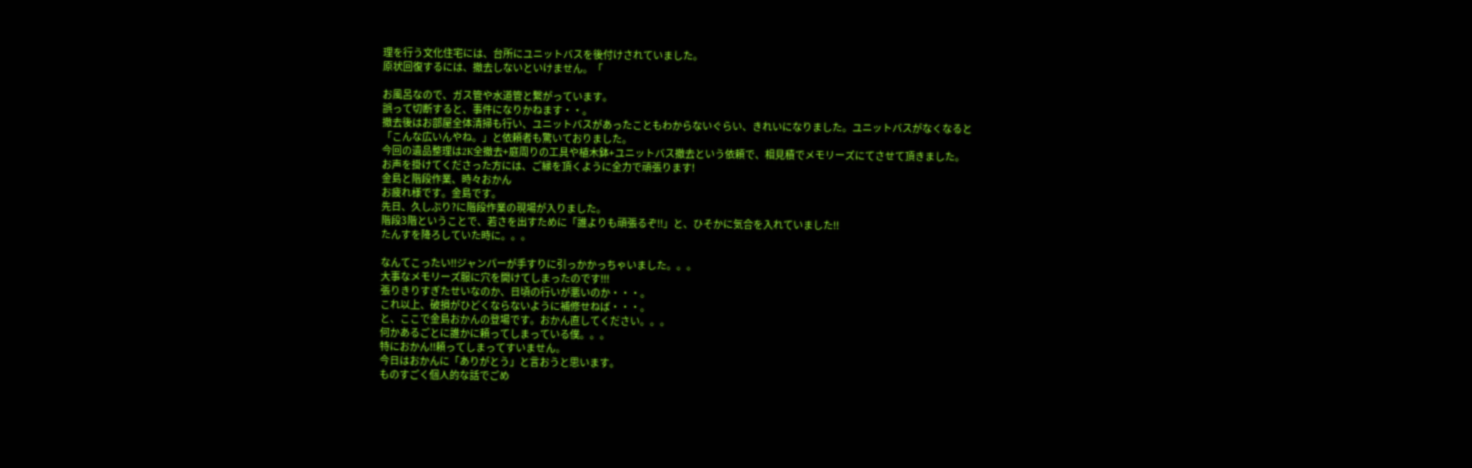理を行う文化住宅には、台所にユニットバスを後付けされていました。
原状回復するには、撤去しないといけません。「

お風呂なので、ガス管や水道管と繋がっています。
誤って切断すると、事件になりかねます・・。
撤去後はお部屋全体清掃も行い、ユニットバスがあったこともわからないぐらい、きれいになりました。ユニットバスがなくなると
「こんな広いんやね。」と依頼者も驚いておりました。
今回の遺品整理は2K全撤去+庭周りの工具や植木鉢+ユニットバス撤去という依頼で、相見積でメモリーズにてさせて頂きました。
お声を掛けてくださった方には、ご縁を頂くように全力で頑張ります!
金島と階段作業、時々おかん
お疲れ様です。金島です。
先日、久しぶり?に階段作業の現場が入りました。
階段3階ということで、若さを出すために「誰よりも頑張るぞ!!」と、ひそかに気合を入れていました!!
たんすを降ろしていた時に。。。

なんてこったい!!ジャンパーが手すりに引っかかっちゃいました。。。
大事なメモリーズ服に穴を開けてしまったのです!!!
張りきりすぎたせいなのか、日頃の行いが悪いのか・・・。
これ以上、破損がひどくならないように補修せねば・・・。
と、ここで金島おかんの登場です。おかん直してください。。。
何かあるごとに誰かに頼ってしまっている僕。。。
特におかん!!頼ってしまってすいません。
今日はおかんに「ありがとう」と言おうと思います。
ものすごく個人的な話でごめ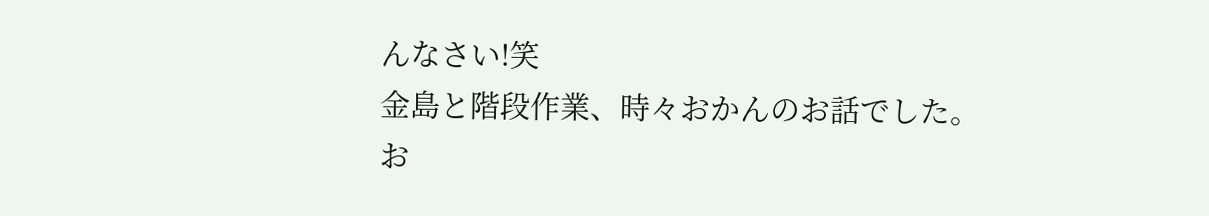んなさい!笑
金島と階段作業、時々おかんのお話でした。
お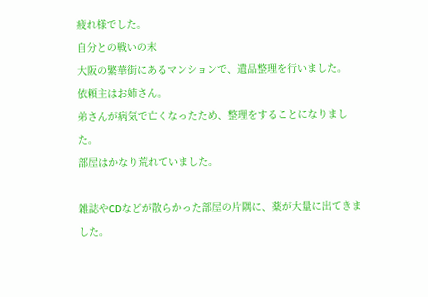疲れ様でした。
自分との戦いの末
大阪の繁華街にあるマンションで、遺品整理を行いました。
依頼主はお姉さん。
弟さんが病気で亡くなったため、整理をすることになりました。
部屋はかなり荒れていました。

雑誌やCDなどが散らかった部屋の片隅に、薬が大量に出てきました。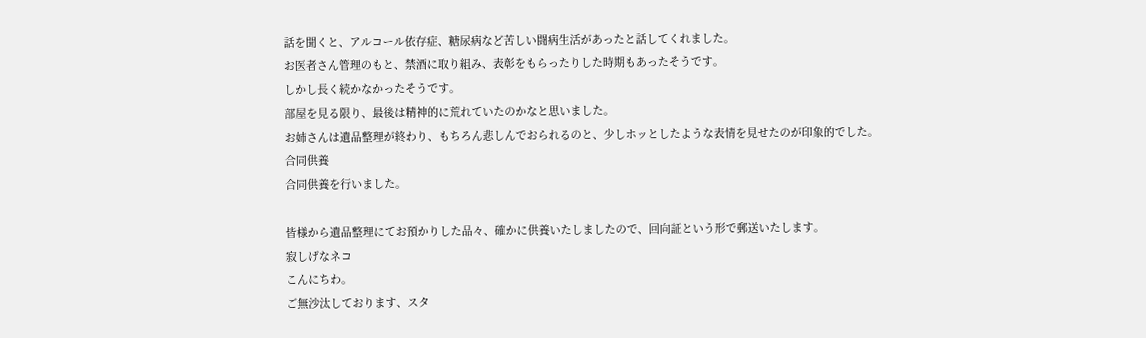話を聞くと、アルコール依存症、糖尿病など苦しい闘病生活があったと話してくれました。
お医者さん管理のもと、禁酒に取り組み、表彰をもらったりした時期もあったそうです。
しかし長く続かなかったそうです。
部屋を見る限り、最後は精神的に荒れていたのかなと思いました。
お姉さんは遺品整理が終わり、もちろん悲しんでおられるのと、少しホッとしたような表情を見せたのが印象的でした。
合同供養
合同供養を行いました。

皆様から遺品整理にてお預かりした品々、確かに供養いたしましたので、回向証という形で郵送いたします。
寂しげなネコ
こんにちわ。
ご無沙汰しております、スタ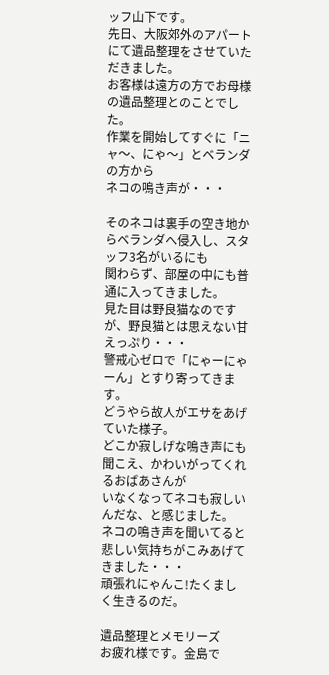ッフ山下です。
先日、大阪郊外のアパートにて遺品整理をさせていただきました。
お客様は遠方の方でお母様の遺品整理とのことでした。
作業を開始してすぐに「ニャ〜、にゃ〜」とベランダの方から
ネコの鳴き声が・・・

そのネコは裏手の空き地からベランダへ侵入し、スタッフ3名がいるにも
関わらず、部屋の中にも普通に入ってきました。
見た目は野良猫なのですが、野良猫とは思えない甘えっぷり・・・
警戒心ゼロで「にゃーにゃーん」とすり寄ってきます。
どうやら故人がエサをあげていた様子。
どこか寂しげな鳴き声にも聞こえ、かわいがってくれるおばあさんが
いなくなってネコも寂しいんだな、と感じました。
ネコの鳴き声を聞いてると悲しい気持ちがこみあげてきました・・・
頑張れにゃんこ!たくましく生きるのだ。

遺品整理とメモリーズ
お疲れ様です。金島で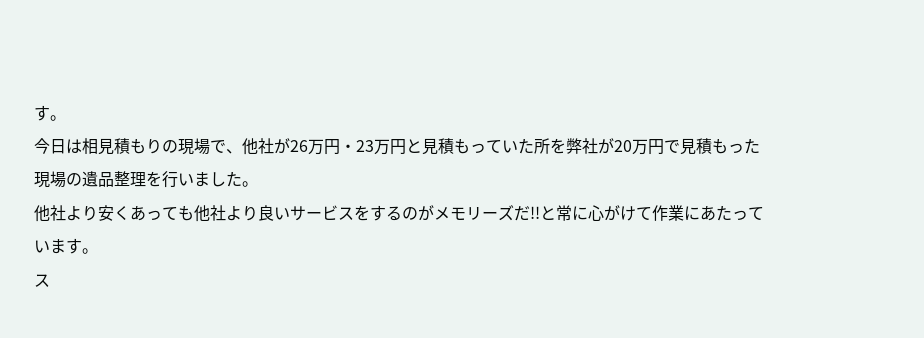す。
今日は相見積もりの現場で、他社が26万円・23万円と見積もっていた所を弊社が20万円で見積もった現場の遺品整理を行いました。
他社より安くあっても他社より良いサービスをするのがメモリーズだ!!と常に心がけて作業にあたっています。
ス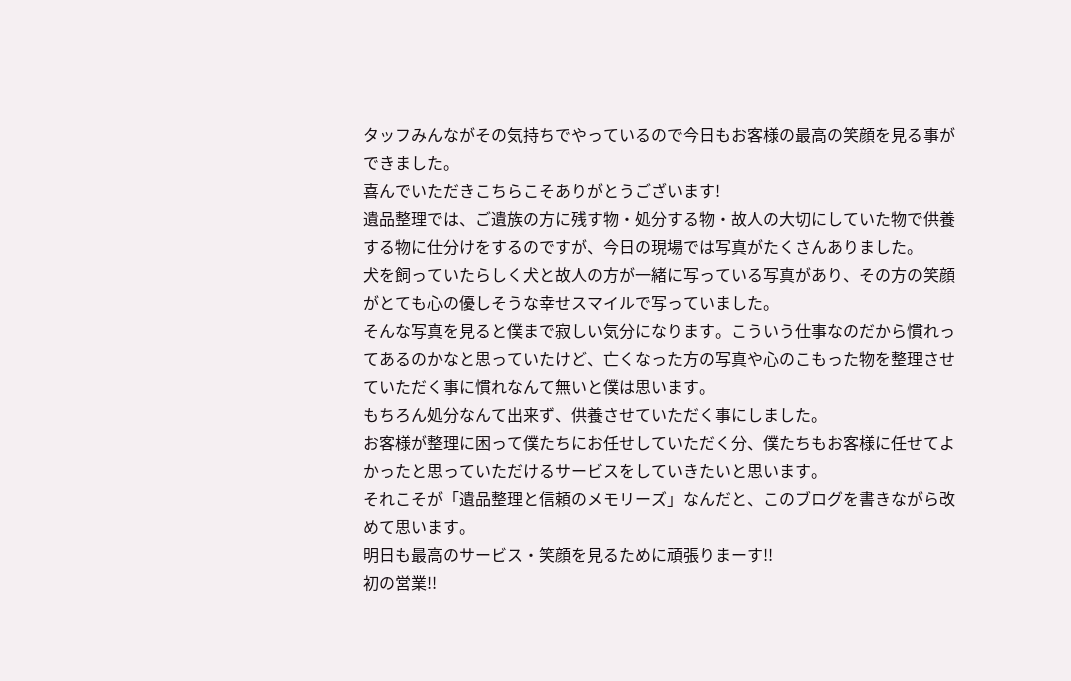タッフみんながその気持ちでやっているので今日もお客様の最高の笑顔を見る事ができました。
喜んでいただきこちらこそありがとうございます!
遺品整理では、ご遺族の方に残す物・処分する物・故人の大切にしていた物で供養する物に仕分けをするのですが、今日の現場では写真がたくさんありました。
犬を飼っていたらしく犬と故人の方が一緒に写っている写真があり、その方の笑顔がとても心の優しそうな幸せスマイルで写っていました。
そんな写真を見ると僕まで寂しい気分になります。こういう仕事なのだから慣れってあるのかなと思っていたけど、亡くなった方の写真や心のこもった物を整理させていただく事に慣れなんて無いと僕は思います。
もちろん処分なんて出来ず、供養させていただく事にしました。
お客様が整理に困って僕たちにお任せしていただく分、僕たちもお客様に任せてよかったと思っていただけるサービスをしていきたいと思います。
それこそが「遺品整理と信頼のメモリーズ」なんだと、このブログを書きながら改めて思います。
明日も最高のサービス・笑顔を見るために頑張りまーす!!
初の営業!!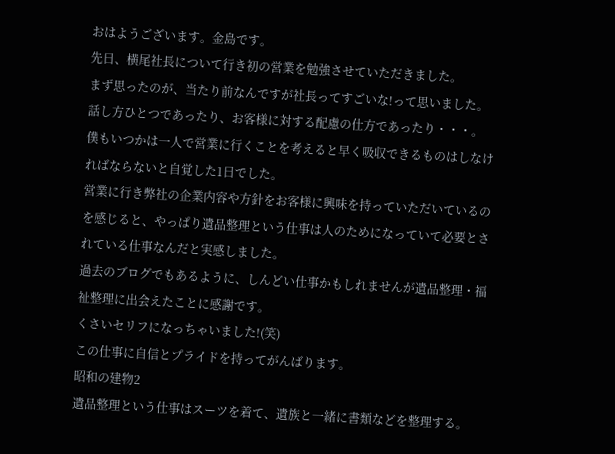おはようございます。金島です。
先日、横尾社長について行き初の営業を勉強させていただきました。
まず思ったのが、当たり前なんですが社長ってすごいな!って思いました。
話し方ひとつであったり、お客様に対する配慮の仕方であったり・・・。
僕もいつかは一人で営業に行くことを考えると早く吸収できるものはしなければならないと自覚した1日でした。
営業に行き弊社の企業内容や方針をお客様に興味を持っていただいているのを感じると、やっぱり遺品整理という仕事は人のためになっていて必要とされている仕事なんだと実感しました。
過去のブログでもあるように、しんどい仕事かもしれませんが遺品整理・福祉整理に出会えたことに感謝です。
くさいセリフになっちゃいました!(笑)
この仕事に自信とプライドを持ってがんばります。
昭和の建物2
遺品整理という仕事はスーツを着て、遺族と一緒に書類などを整理する。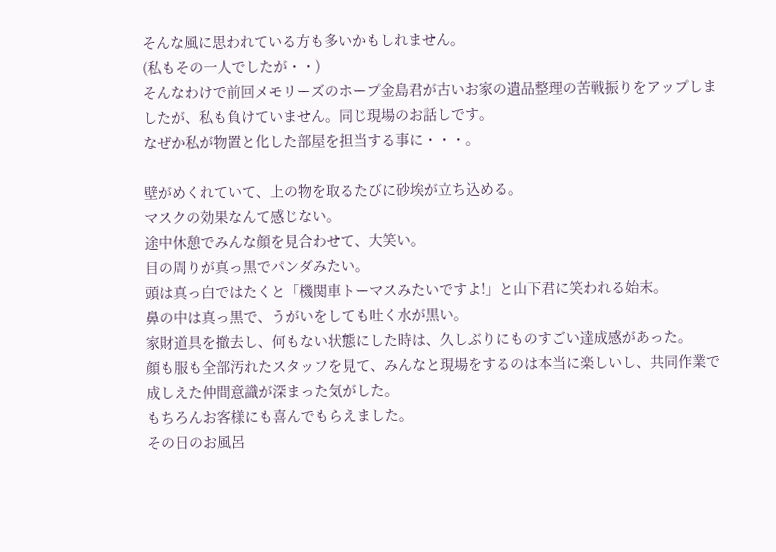そんな風に思われている方も多いかもしれません。
(私もその一人でしたが・・)
そんなわけで前回メモリーズのホープ金島君が古いお家の遺品整理の苦戦振りをアップしましたが、私も負けていません。同じ現場のお話しです。
なぜか私が物置と化した部屋を担当する事に・・・。

壁がめくれていて、上の物を取るたびに砂埃が立ち込める。
マスクの効果なんて感じない。
途中休憩でみんな顔を見合わせて、大笑い。
目の周りが真っ黒でパンダみたい。
頭は真っ白ではたくと「機関車トーマスみたいですよ!」と山下君に笑われる始末。
鼻の中は真っ黒で、うがいをしても吐く水が黒い。
家財道具を撤去し、何もない状態にした時は、久しぶりにものすごい達成感があった。
顔も服も全部汚れたスタッフを見て、みんなと現場をするのは本当に楽しいし、共同作業で成しえた仲間意識が深まった気がした。
もちろんお客様にも喜んでもらえました。
その日のお風呂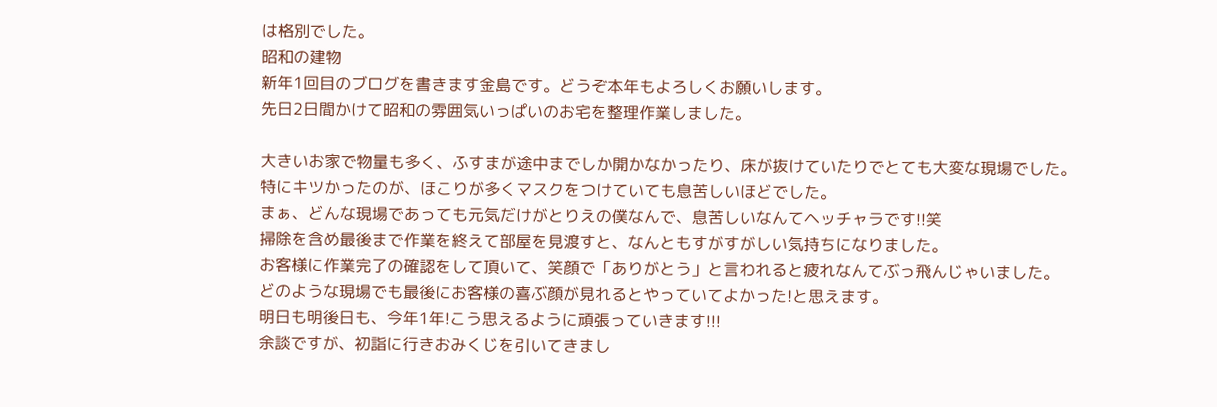は格別でした。
昭和の建物
新年1回目のブログを書きます金島です。どうぞ本年もよろしくお願いします。
先日2日間かけて昭和の雰囲気いっぱいのお宅を整理作業しました。

大きいお家で物量も多く、ふすまが途中までしか開かなかったり、床が抜けていたりでとても大変な現場でした。
特にキツかったのが、ほこりが多くマスクをつけていても息苦しいほどでした。
まぁ、どんな現場であっても元気だけがとりえの僕なんで、息苦しいなんてヘッチャラです!!笑
掃除を含め最後まで作業を終えて部屋を見渡すと、なんともすがすがしい気持ちになりました。
お客様に作業完了の確認をして頂いて、笑顔で「ありがとう」と言われると疲れなんてぶっ飛んじゃいました。
どのような現場でも最後にお客様の喜ぶ顔が見れるとやっていてよかった!と思えます。
明日も明後日も、今年1年!こう思えるように頑張っていきます!!!
余談ですが、初詣に行きおみくじを引いてきまし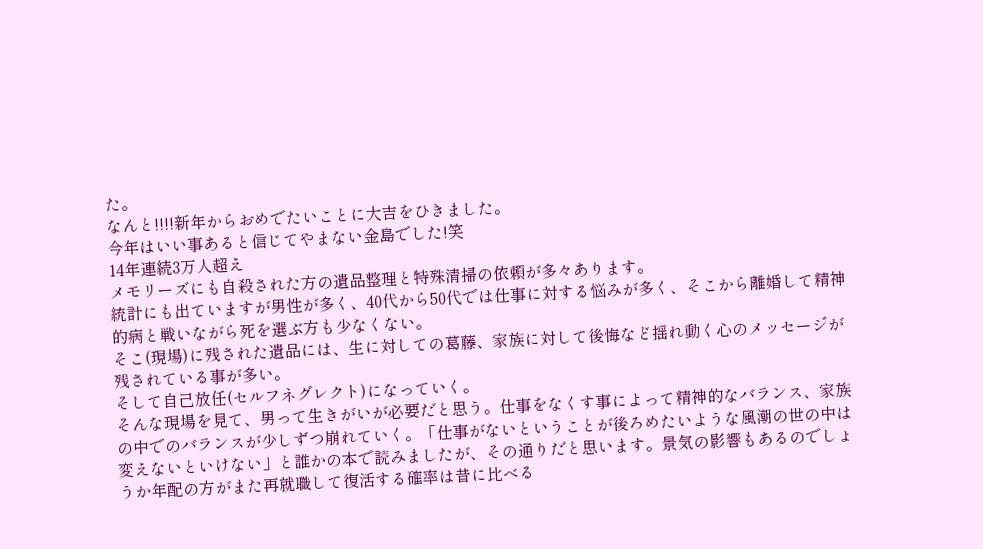た。
なんと!!!!新年からおめでたいことに大吉をひきました。
今年はいい事あると信じてやまない金島でした!笑
14年連続3万人超え
メモリーズにも自殺された方の遺品整理と特殊清掃の依頼が多々あります。
統計にも出ていますが男性が多く、40代から50代では仕事に対する悩みが多く、そこから離婚して精神的病と戦いながら死を選ぶ方も少なくない。
そこ(現場)に残された遺品には、生に対しての葛藤、家族に対して後悔など揺れ動く心のメッセージが残されている事が多い。
そして自己放任(セルフネグレクト)になっていく。
そんな現場を見て、男って生きがいが必要だと思う。仕事をなくす事によって精神的なバランス、家族の中でのバランスが少しずつ崩れていく。「仕事がないということが後ろめたいような風潮の世の中は変えないといけない」と誰かの本で読みましたが、その通りだと思います。景気の影響もあるのでしょうか年配の方がまた再就職して復活する確率は昔に比べる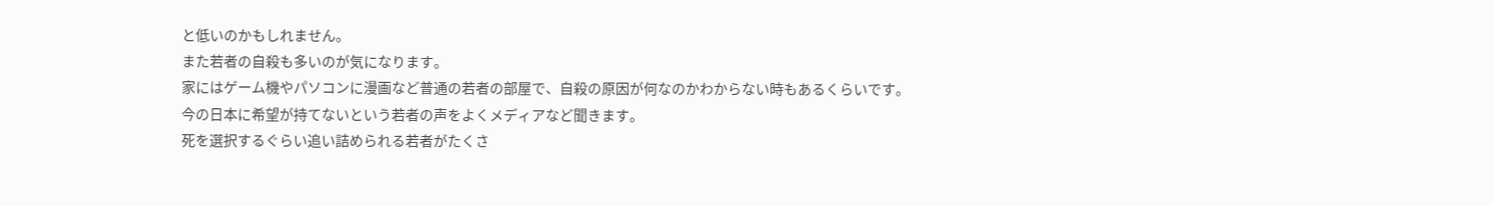と低いのかもしれません。
また若者の自殺も多いのが気になります。
家にはゲーム機やパソコンに漫画など普通の若者の部屋で、自殺の原因が何なのかわからない時もあるくらいです。
今の日本に希望が持てないという若者の声をよくメディアなど聞きます。
死を選択するぐらい追い詰められる若者がたくさ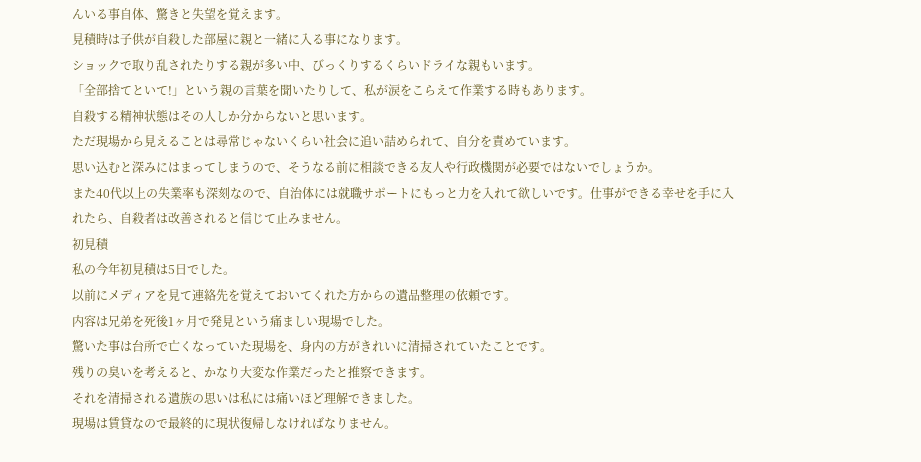んいる事自体、驚きと失望を覚えます。
見積時は子供が自殺した部屋に親と一緒に入る事になります。
ショックで取り乱されたりする親が多い中、びっくりするくらいドライな親もいます。
「全部捨てといて!」という親の言葉を聞いたりして、私が涙をこらえて作業する時もあります。
自殺する精神状態はその人しか分からないと思います。
ただ現場から見えることは尋常じゃないくらい社会に追い詰められて、自分を責めています。
思い込むと深みにはまってしまうので、そうなる前に相談できる友人や行政機関が必要ではないでしょうか。
また40代以上の失業率も深刻なので、自治体には就職サポートにもっと力を入れて欲しいです。仕事ができる幸せを手に入れたら、自殺者は改善されると信じて止みません。
初見積
私の今年初見積は5日でした。
以前にメディアを見て連絡先を覚えておいてくれた方からの遺品整理の依頼です。
内容は兄弟を死後1ヶ月で発見という痛ましい現場でした。
驚いた事は台所で亡くなっていた現場を、身内の方がきれいに清掃されていたことです。
残りの臭いを考えると、かなり大変な作業だったと推察できます。
それを清掃される遺族の思いは私には痛いほど理解できました。
現場は賃貸なので最終的に現状復帰しなければなりません。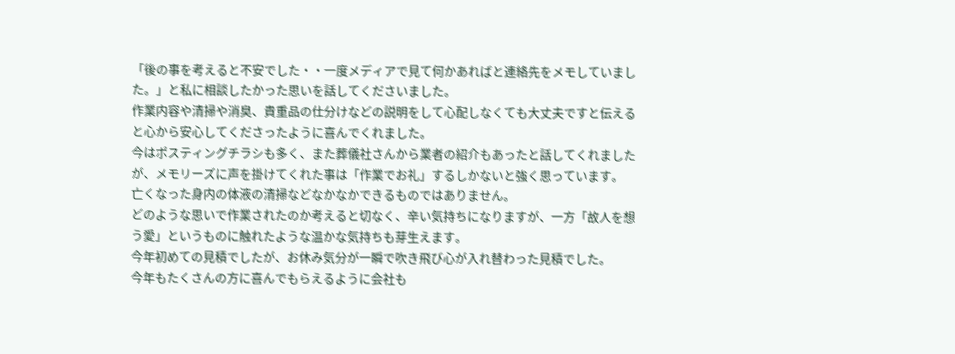「後の事を考えると不安でした・・一度メディアで見て何かあればと連絡先をメモしていました。」と私に相談したかった思いを話してくださいました。
作業内容や清掃や消臭、貴重品の仕分けなどの説明をして心配しなくても大丈夫ですと伝えると心から安心してくださったように喜んでくれました。
今はポスティングチラシも多く、また葬儀社さんから業者の紹介もあったと話してくれましたが、メモリーズに声を掛けてくれた事は「作業でお礼」するしかないと強く思っています。
亡くなった身内の体液の清掃などなかなかできるものではありません。
どのような思いで作業されたのか考えると切なく、辛い気持ちになりますが、一方「故人を想う愛」というものに触れたような温かな気持ちも芽生えます。
今年初めての見積でしたが、お休み気分が一瞬で吹き飛び心が入れ替わった見積でした。
今年もたくさんの方に喜んでもらえるように会社も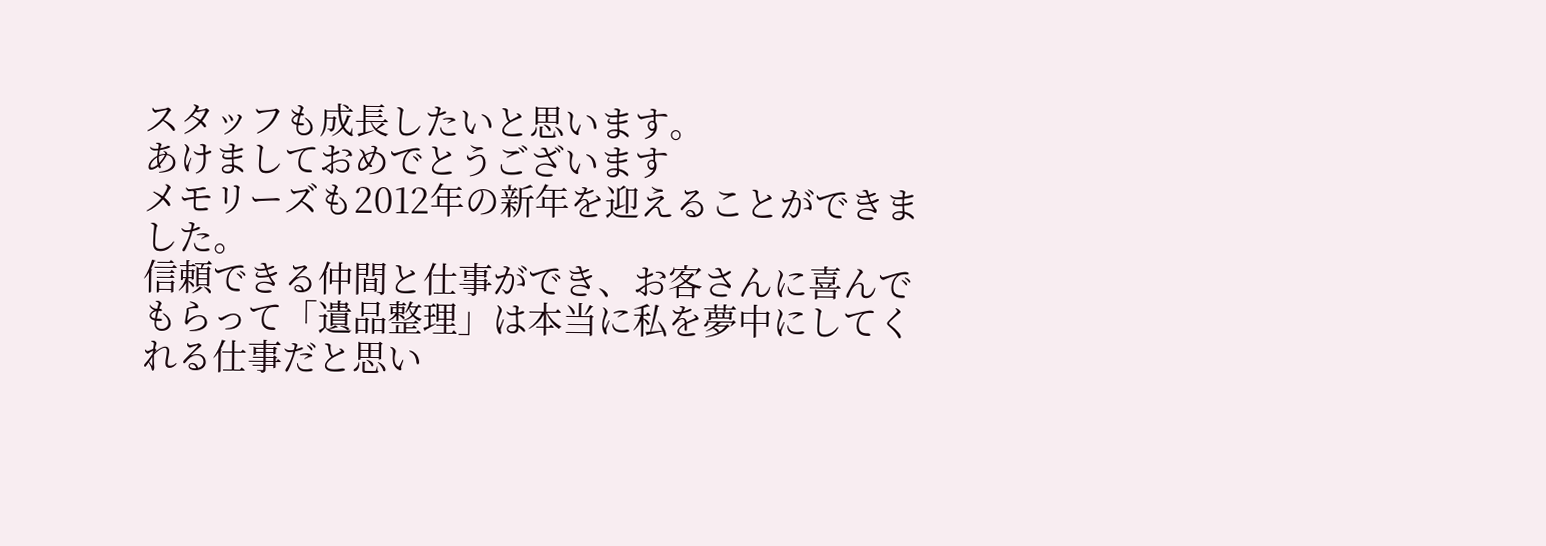スタッフも成長したいと思います。
あけましておめでとうございます
メモリーズも2012年の新年を迎えることができました。
信頼できる仲間と仕事ができ、お客さんに喜んでもらって「遺品整理」は本当に私を夢中にしてくれる仕事だと思い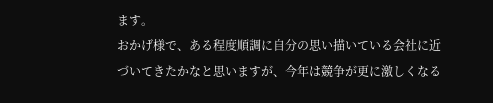ます。
おかげ様で、ある程度順調に自分の思い描いている会社に近づいてきたかなと思いますが、今年は競争が更に激しくなる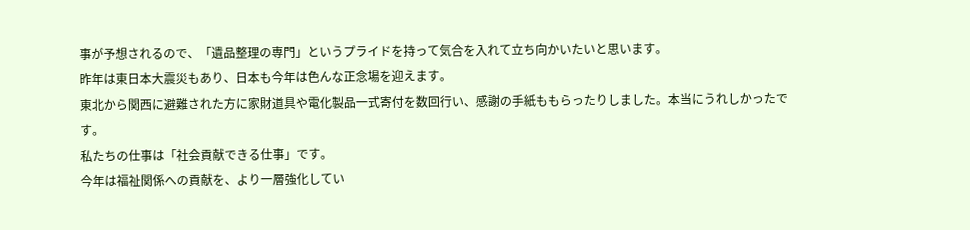事が予想されるので、「遺品整理の専門」というプライドを持って気合を入れて立ち向かいたいと思います。
昨年は東日本大震災もあり、日本も今年は色んな正念場を迎えます。
東北から関西に避難された方に家財道具や電化製品一式寄付を数回行い、感謝の手紙ももらったりしました。本当にうれしかったです。
私たちの仕事は「社会貢献できる仕事」です。
今年は福祉関係への貢献を、より一層強化してい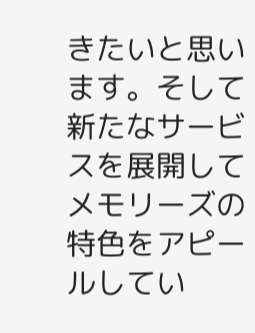きたいと思います。そして新たなサービスを展開してメモリーズの特色をアピールしてい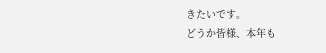きたいです。
どうか皆様、本年も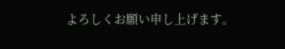よろしくお願い申し上げます。